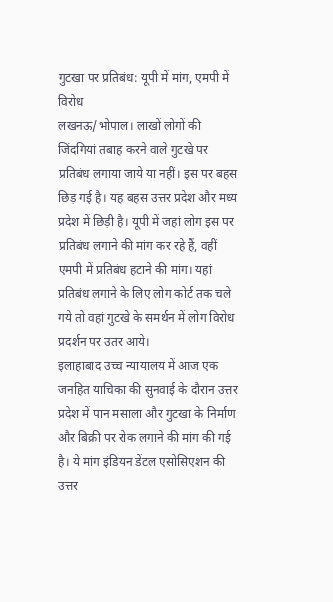गुटखा पर प्रतिबंध: यूपी में मांग, एमपी में विरोध
लखनऊ/भोपाल। लाखों लोगों की जिंदगियां तबाह करने वाले गुटखे पर प्रतिबंध लगाया जाये या नहीं। इस पर बहस छिड़ गई है। यह बहस उत्तर प्रदेश और मध्य प्रदेश में छिड़ी है। यूपी में जहां लोग इस पर प्रतिबंध लगाने की मांग कर रहे हैं, वहीं एमपी में प्रतिबंध हटाने की मांग। यहां प्रतिबंध लगाने के लिए लोग कोर्ट तक चले गये तो वहां गुटखे के समर्थन में लोग विरोध प्रदर्शन पर उतर आये।
इलाहाबाद उच्च न्यायालय में आज एक जनहित याचिका की सुनवाई के दौरान उत्तर प्रदेश में पान मसाला और गुटखा के निर्माण और बिक्री पर रोक लगाने की मांग की गई है। ये मांग इंडियन डेंटल एसोसिएशन की उत्तर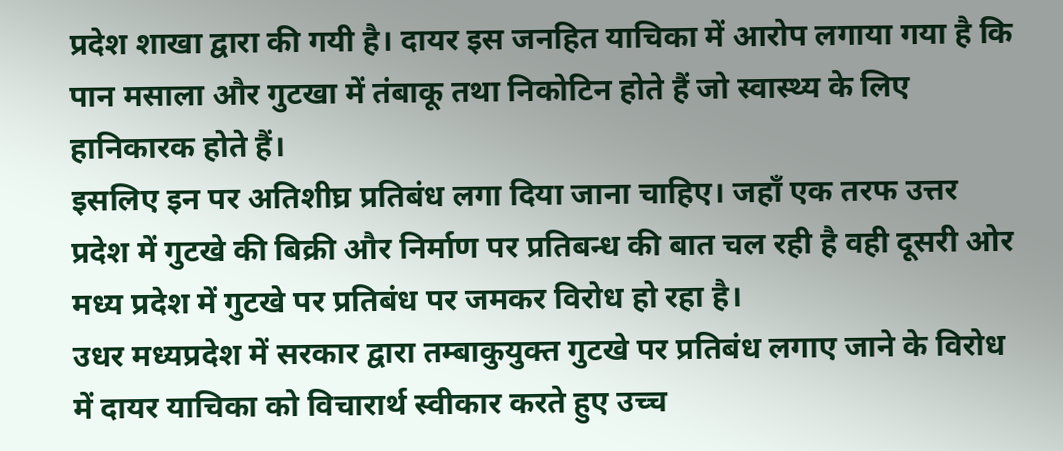प्रदेश शाखा द्वारा की गयी है। दायर इस जनहित याचिका में आरोप लगाया गया है कि पान मसाला और गुटखा में तंबाकू तथा निकोटिन होते हैं जो स्वास्थ्य के लिए हानिकारक होते हैं।
इसलिए इन पर अतिशीघ्र प्रतिबंध लगा दिया जाना चाहिए। जहाँ एक तरफ उत्तर प्रदेश में गुटखे की बिक्री और निर्माण पर प्रतिबन्ध की बात चल रही है वही दूसरी ओर मध्य प्रदेश में गुटखे पर प्रतिबंध पर जमकर विरोध हो रहा है।
उधर मध्यप्रदेश में सरकार द्वारा तम्बाकुयुक्त गुटखे पर प्रतिबंध लगाए जाने के विरोध में दायर याचिका को विचारार्थ स्वीकार करते हुए उच्च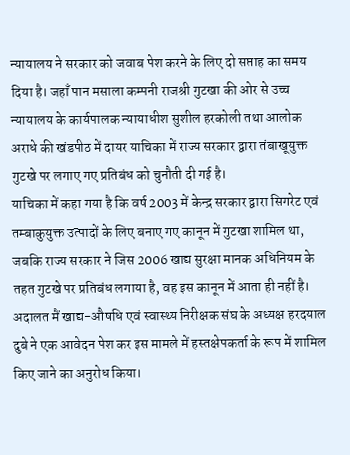न्यायालय ने सरकार को जवाब पेश करने के लिए दो सप्ताह का समय दिया है। जहाँ पान मसाला कम्पनी राजश्री गुटखा की ओर से उच्च न्यायालय के कार्यपालक न्यायाधीश सुशील हरकोली तथा आलोक अराधे की खंडपीठ में दायर याचिका में राज्य सरकार द्वारा तंबाखूयुक्त गुटखे पर लगाए गए प्रतिबंध को चुनौती दी गई है।
याचिका में कहा गया है कि वर्ष 2003 में केन्द्र सरकार द्वारा सिगरेट एवं तम्बाकुयुक्त उत्पादों के लिए बनाए गए कानून में गुटखा शामिल था, जबकि राज्य सरकार ने जिस 2006 खाद्य सुरक्षा मानक अधिनियम के तहत गुटखे पर प्रतिबंध लगाया है, वह इस कानून में आता ही नहीं है। अदालत मैं खाद्य-औषधि एवं स्वास्थ्य निरीक्षक संघ के अध्यक्ष हरदयाल दुबे ने एक आवेदन पेश कर इस मामले में हस्तक्षेपकर्ता के रूप में शामिल किए जाने का अनुरोध किया।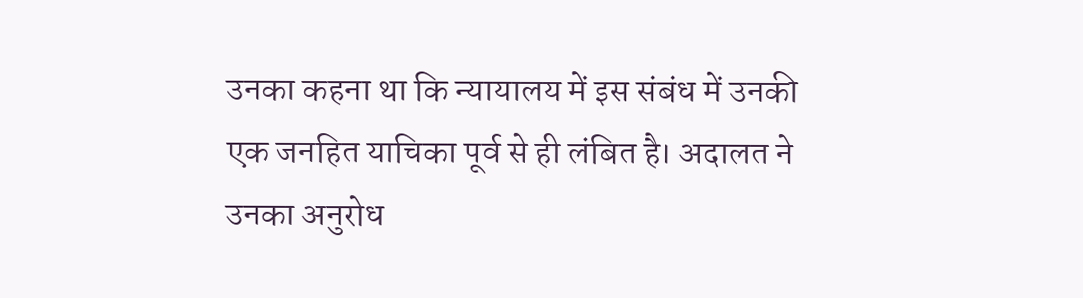उनका कहना था कि न्यायालय में इस संबंध में उनकी एक जनहित याचिका पूर्व से ही लंबित है। अदालत ने उनका अनुरोध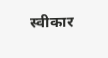स्वीकार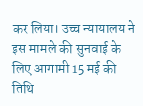कर लिया। उच्च न्यायालय ने इस मामले की सुनवाई के लिए आगामी 15 मई की तिथि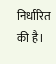निर्धारित की है।